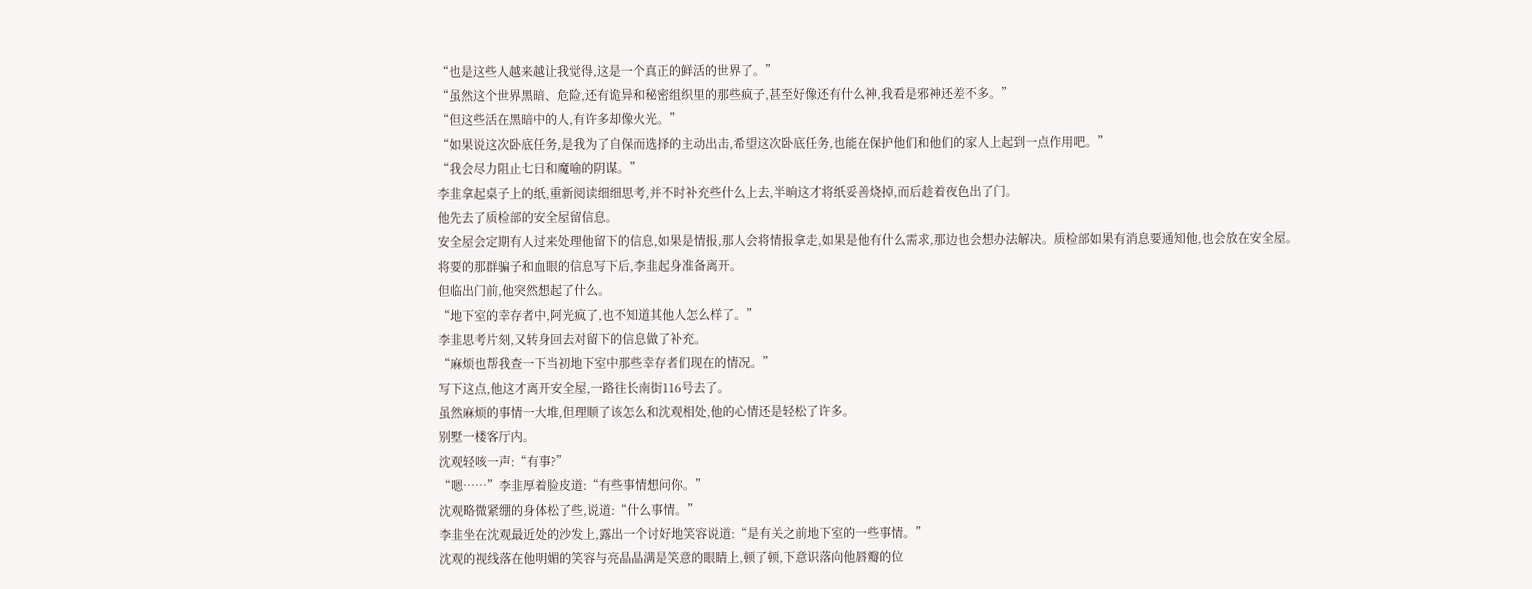“也是这些人越来越让我觉得,这是一个真正的鲜活的世界了。”
“虽然这个世界黑暗、危险,还有诡异和秘密组织里的那些疯子,甚至好像还有什么神,我看是邪神还差不多。”
“但这些活在黑暗中的人,有许多却像火光。”
“如果说这次卧底任务,是我为了自保而选择的主动出击,希望这次卧底任务,也能在保护他们和他们的家人上起到一点作用吧。”
“我会尽力阻止七日和魔喻的阴谋。”
李韭拿起桌子上的纸,重新阅读细细思考,并不时补充些什么上去,半晌这才将纸妥善烧掉,而后趁着夜色出了门。
他先去了质检部的安全屋留信息。
安全屋会定期有人过来处理他留下的信息,如果是情报,那人会将情报拿走,如果是他有什么需求,那边也会想办法解决。质检部如果有消息要通知他,也会放在安全屋。
将要的那群骗子和血眼的信息写下后,李韭起身准备离开。
但临出门前,他突然想起了什么。
“地下室的幸存者中,阿光疯了,也不知道其他人怎么样了。”
李韭思考片刻,又转身回去对留下的信息做了补充。
“麻烦也帮我查一下当初地下室中那些幸存者们现在的情况。”
写下这点,他这才离开安全屋,一路往长南街116号去了。
虽然麻烦的事情一大堆,但理顺了该怎么和沈观相处,他的心情还是轻松了许多。
别墅一楼客厅内。
沈观轻咳一声:“有事?”
“嗯……”李韭厚着脸皮道:“有些事情想问你。”
沈观略微紧绷的身体松了些,说道:“什么事情。”
李韭坐在沈观最近处的沙发上,露出一个讨好地笑容说道:“是有关之前地下室的一些事情。”
沈观的视线落在他明媚的笑容与亮晶晶满是笑意的眼睛上,顿了顿,下意识落向他唇瓣的位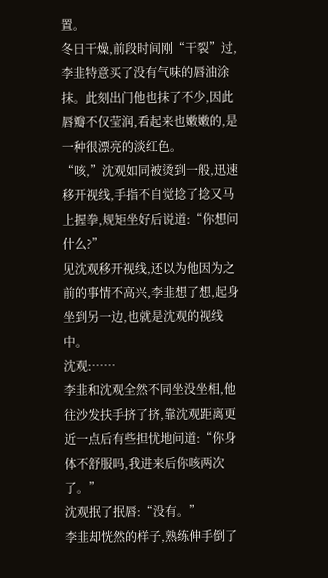置。
冬日干燥,前段时间刚“干裂”过,李韭特意买了没有气味的唇油涂抹。此刻出门他也抹了不少,因此唇瓣不仅莹润,看起来也嫩嫩的,是一种很漂亮的淡红色。
“咳,”沈观如同被烫到一般,迅速移开视线,手指不自觉捻了捻又马上握拳,规矩坐好后说道:“你想问什么?”
见沈观移开视线,还以为他因为之前的事情不高兴,李韭想了想,起身坐到另一边,也就是沈观的视线中。
沈观:……
李韭和沈观全然不同坐没坐相,他往沙发扶手挤了挤,靠沈观距离更近一点后有些担忧地问道:“你身体不舒服吗,我进来后你咳两次了。”
沈观抿了抿唇:“没有。”
李韭却恍然的样子,熟练伸手倒了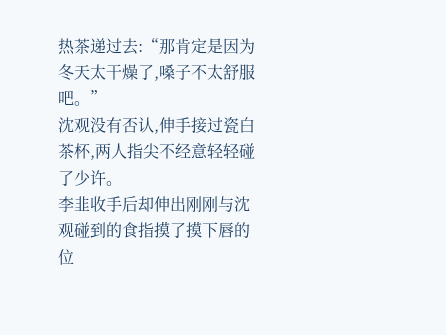热茶递过去:“那肯定是因为冬天太干燥了,嗓子不太舒服吧。”
沈观没有否认,伸手接过瓷白茶杯,两人指尖不经意轻轻碰了少许。
李韭收手后却伸出刚刚与沈观碰到的食指摸了摸下唇的位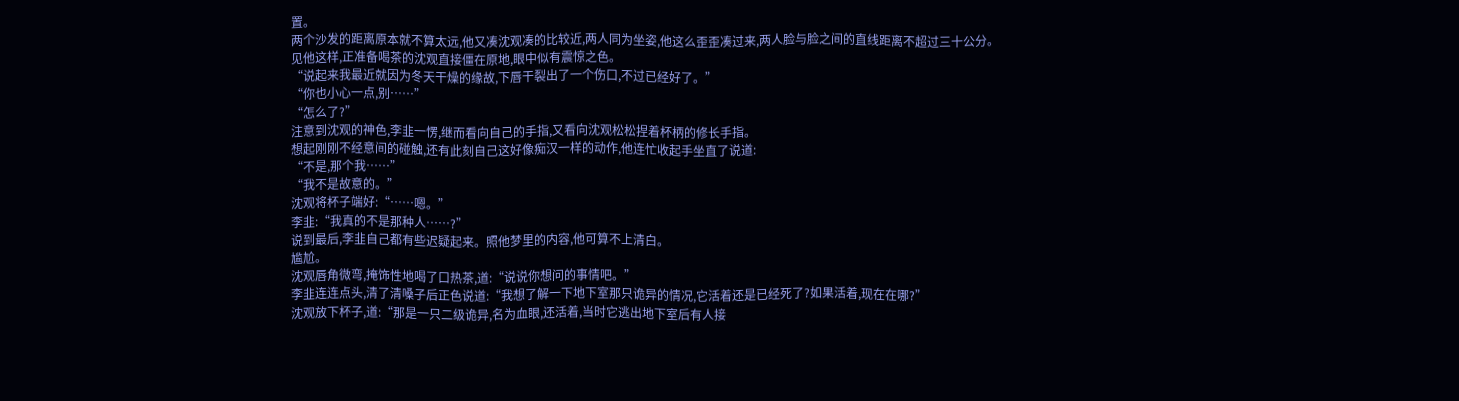置。
两个沙发的距离原本就不算太远,他又凑沈观凑的比较近,两人同为坐姿,他这么歪歪凑过来,两人脸与脸之间的直线距离不超过三十公分。
见他这样,正准备喝茶的沈观直接僵在原地,眼中似有震惊之色。
“说起来我最近就因为冬天干燥的缘故,下唇干裂出了一个伤口,不过已经好了。”
“你也小心一点,别……”
“怎么了?”
注意到沈观的神色,李韭一愣,继而看向自己的手指,又看向沈观松松捏着杯柄的修长手指。
想起刚刚不经意间的碰触,还有此刻自己这好像痴汉一样的动作,他连忙收起手坐直了说道:
“不是,那个我……”
“我不是故意的。”
沈观将杯子端好:“……嗯。”
李韭:“我真的不是那种人……?”
说到最后,李韭自己都有些迟疑起来。照他梦里的内容,他可算不上清白。
尴尬。
沈观唇角微弯,掩饰性地喝了口热茶,道:“说说你想问的事情吧。”
李韭连连点头,清了清嗓子后正色说道:“我想了解一下地下室那只诡异的情况,它活着还是已经死了?如果活着,现在在哪?”
沈观放下杯子,道:“那是一只二级诡异,名为血眼,还活着,当时它逃出地下室后有人接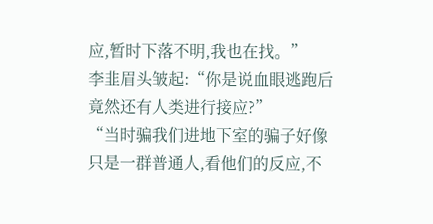应,暂时下落不明,我也在找。”
李韭眉头皱起:“你是说血眼逃跑后竟然还有人类进行接应?”
“当时骗我们进地下室的骗子好像只是一群普通人,看他们的反应,不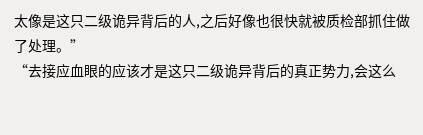太像是这只二级诡异背后的人,之后好像也很快就被质检部抓住做了处理。”
“去接应血眼的应该才是这只二级诡异背后的真正势力,会这么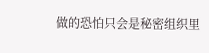做的恐怕只会是秘密组织里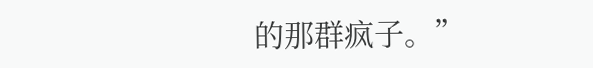的那群疯子。”